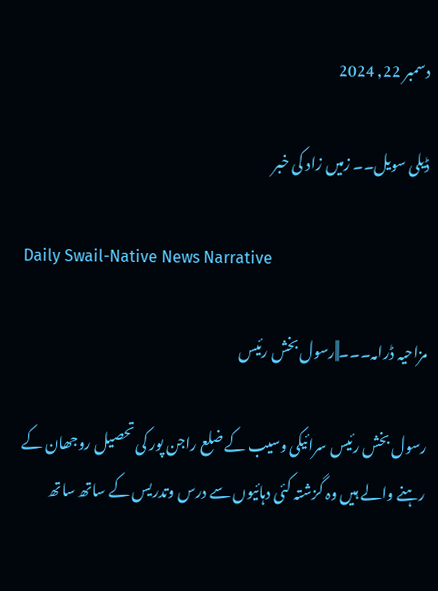دسمبر 22, 2024

ڈیلی سویل۔۔ زمیں زاد کی خبر

Daily Swail-Native News Narrative

مزاحیہ ڈرامہ۔۔۔||رسول بخش رئیس

رسول بخش رئیس سرائیکی وسیب کے ضلع راجن پور کی تحصیل روجھان کے رہنے والے ہیں وہ گزشتہ کئی دہائیوں سے درس وتدریس کے ساتھ ساتھ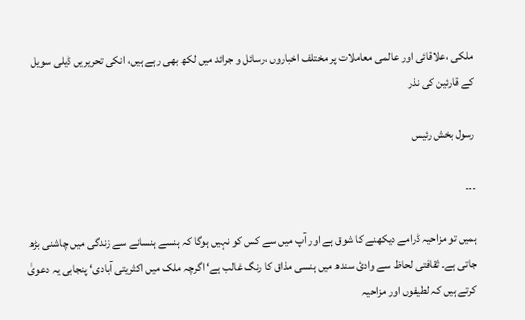ملکی ،علاقائی اور عالمی معاملات پر مختلف اخباروں ،رسائل و جرائد میں لکھ بھی رہے ہیں، انکی تحریریں ڈیلی سویل کے قارئین کی نذر

رسول بخش رئیس

۔۔۔

ہمیں تو مزاحیہ ڈرامے دیکھنے کا شوق ہے اور آپ میں سے کس کو نہیں ہوگا کہ ہنسے ہنسانے سے زندگی میں چاشنی بڑھ جاتی ہے۔ ثقافتی لحاظ سے وادیٔ سندھ میں ہنسی مذاق کا رنگ غالب ہے‘ اگرچہ ملک میں اکثریتی آبادی‘ پنجابی یہ دعویٰ کرتے ہیں کہ لطیفوں اور مزاحیہ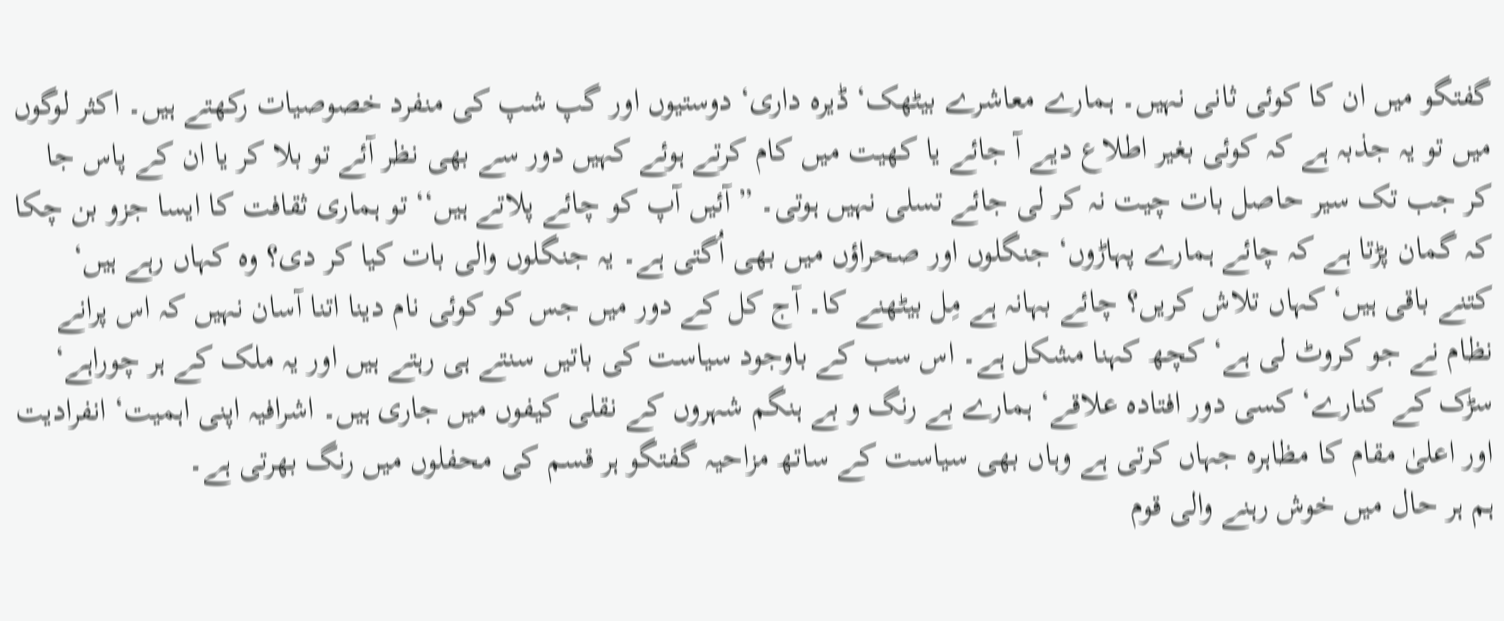گفتگو میں ان کا کوئی ثانی نہیں۔ ہمارے معاشرے بیٹھک‘ ڈیرہ داری‘ دوستیوں اور گپ شپ کی منفرد خصوصیات رکھتے ہیں۔ اکثر لوگوں میں تو یہ جذبہ ہے کہ کوئی بغیر اطلاع دیے آ جائے یا کھیت میں کام کرتے ہوئے کہیں دور سے بھی نظر آئے تو بلا کر یا ان کے پاس جا کر جب تک سیر حاصل بات چیت نہ کر لی جائے تسلی نہیں ہوتی۔ ”آئیں آپ کو چائے پلاتے ہیں‘‘ تو ہماری ثقافت کا ایسا جزو بن چکا کہ گمان پڑتا ہے کہ چائے ہمارے پہاڑوں‘ جنگلوں اور صحراؤں میں بھی اُگتی ہے۔ یہ جنگلوں والی بات کیا کر دی؟ وہ کہاں رہے ہیں‘ کتنے باقی ہیں‘ کہاں تلاش کریں؟ چائے بہانہ ہے مِل بیٹھنے کا۔ آج کل کے دور میں جس کو کوئی نام دینا اتنا آسان نہیں کہ اس پرانے نظام نے جو کروٹ لی ہے‘ کچھ کہنا مشکل ہے۔ اس سب کے باوجود سیاست کی باتیں سنتے ہی رہتے ہیں اور یہ ملک کے ہر چوراہے‘ سڑک کے کنارے‘ کسی دور افتادہ علاقے‘ ہمارے بے رنگ و بے ہنگم شہروں کے نقلی کیفوں میں جاری ہیں۔ اشرافیہ اپنی اہمیت‘ انفرادیت اور اعلیٰ مقام کا مظاہرہ جہاں کرتی ہے وہاں بھی سیاست کے ساتھ مزاحیہ گفتگو ہر قسم کی محفلوں میں رنگ بھرتی ہے۔
ہم ہر حال میں خوش رہنے والی قوم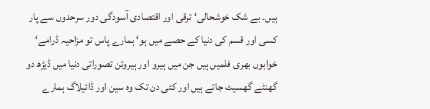ہیں۔ بے شک خوشحالی‘ ترقی اور اقتصادی آسودگی دور سرحدوں سے پار کسی اور قسم کی دنیا کے حصے میں ہو‘ ہمارے پاس تو مزاحیہ ڈرامے‘ خوابوں بھری فلمیں ہیں جن میں ہیرو اور ہیروئن تصوراتی دنیا میں ڈیڑھ دو گھنٹے گھسیٹ جاتے ہیں اور کئی دن تک وہ سین اور ڈائیلاگ ہمارے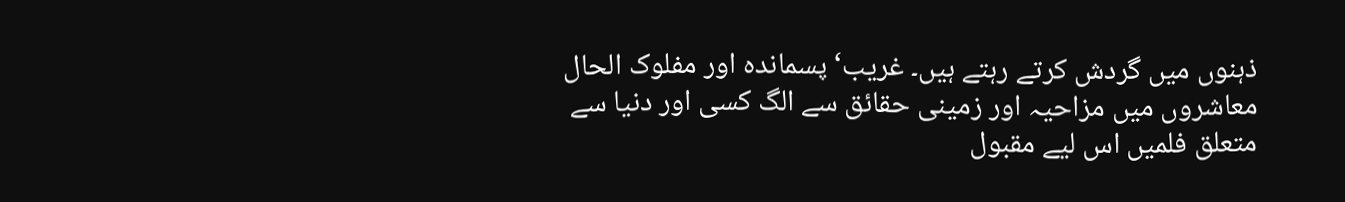ذہنوں میں گردش کرتے رہتے ہیں۔ غریب‘ پسماندہ اور مفلوک الحال معاشروں میں مزاحیہ اور زمینی حقائق سے الگ کسی اور دنیا سے متعلق فلمیں اس لیے مقبول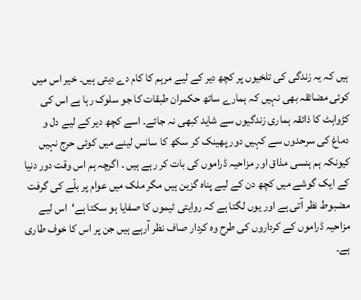ہیں کہ یہ زندگی کی تلخیوں پر کچھ دیر کے لیے مرہم کا کام دے دیتی ہیں۔ خیر اس میں کوئی مضائقہ بھی نہیں کہ ہمارے ساتھ حکمران طبقات کا جو سلوک رہا ہے اس کی کڑواہٹ کا ذائقہ ہماری زندگیوں سے شاید کبھی نہ جائے۔ اسے کچھ دیر کے لیے دل و دماغ کی سرحدوں سے کہیں دور پھینک کر سکھ کا سانس لینے میں کوئی حرج نہیں کیونکہ ہم ہنسی مذاق اور مزاحیہ ڈراموں کی بات کر رہے ہیں ۔ اگرچہ ہم اس وقت دور دنیا کے ایک گوشے میں کچھ دن کے لیے پناہ گزین ہیں مگر ملک میں عوام پر بلّے کی گرفت مضبوط نظر آتی ہے اور یوں لگتا ہے کہ روایتی ٹیموں کا صفایا ہو سکتا ہے‘اس لیے مزاحیہ ڈراموں کے کرداروں کی طرح وہ کردار صاف نظر آرہے ہیں جن پر اس کا خوف طاری ہے۔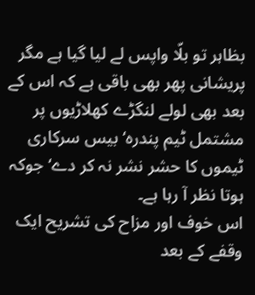بظاہر تو بلّا واپس لے لیا گیا ہے مگر پریشانی پھر بھی باقی ہے کہ اس کے بعد بھی لولے لنگڑے کھلاڑیوں پر مشتمل ٹیم پندرہ‘ بیس سرکاری ٹیموں کا حشر نشر نہ کر دے‘ جوکہ ہوتا نظر آ رہا ہے۔
اس خوف اور مزاح کی تشریح ایک وقفے کے بعد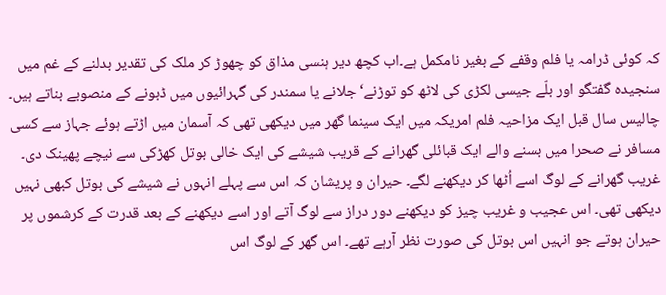کہ کوئی ڈرامہ یا فلم وقفے کے بغیر نامکمل ہے۔اب کچھ دیر ہنسی مذاق کو چھوڑ کر ملک کی تقدیر بدلنے کے غم میں سنجیدہ گفتگو اور بلّے جیسی لکڑی کی لاٹھ کو توڑنے‘ جلانے یا سمندر کی گہرائیوں میں ڈبونے کے منصوبے بناتے ہیں۔ چالیس سال قبل ایک مزاحیہ فلم امریکہ میں ایک سینما گھر میں دیکھی تھی کہ آسمان میں اڑتے ہوئے جہاز سے کسی مسافر نے صحرا میں بسنے والے ایک قبائلی گھرانے کے قریب شیشے کی ایک خالی بوتل کھڑکی سے نیچے پھینک دی۔ غریب گھرانے کے لوگ اسے اُٹھا کر دیکھنے لگے۔ حیران و پریشان کہ اس سے پہلے انہوں نے شیشے کی بوتل کبھی نہیں دیکھی تھی۔ اس عجیب و غریب چیز کو دیکھنے دور دراز سے لوگ آتے اور اسے دیکھنے کے بعد قدرت کے کرشموں پر حیران ہوتے جو انہیں اس بوتل کی صورت نظر آرہے تھے۔ اس گھر کے لوگ اس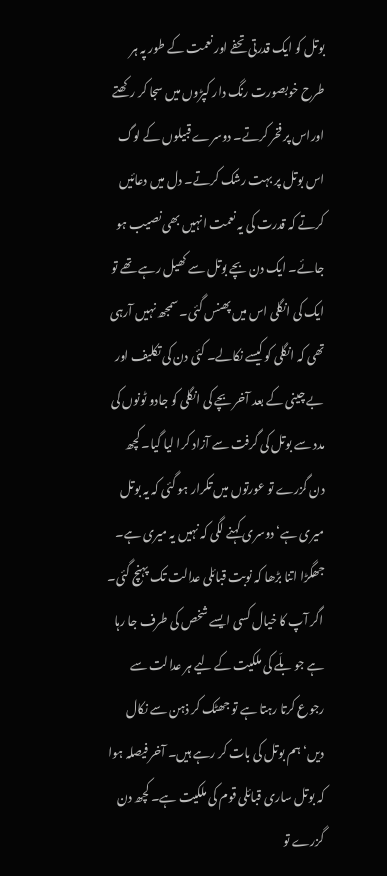بوتل کو ایک قدرتی تحفے اور نعمت کے طور پہ ہر طرح خوبصورت رنگ دار کپڑوں میں سجا کر رکھتے اوراس پر فخر کرتے۔ دوسرے قبیلوں کے لوگ اس بوتل پر بہت رشک کرتے۔ دل میں دعائیں کرتے کہ قدرت کی یہ نعمت انہیں بھی نصیب ہو جائے۔ ایک دن بچے بوتل سے کھیل رہے تھے تو ایک کی انگلی اس میں پھنس گئی۔ سمجھ نہیں آرہی تھی کہ انگلی کو کیسے نکالے۔ کئی دن کی تکلیف اور بے چینی کے بعد آخر بچے کی انگلی کو جادو ٹونوں کی مدد سے بوتل کی گرفت سے آزاد کرا لیا گیا۔ کچھ دن گزرے تو عورتوں میں تکرار ہو گئی کہ یہ بوتل میری ہے‘ دوسری کہنے لگی کہ نہیں یہ میری ہے۔ جھگڑا اتنا بڑھا کہ نوبت قبائلی عدالت تک پہنچ گئی۔ اگر آپ کا خیال کسی ایسے شخص کی طرف جا رہا ہے جو بلّے کی ملکیت کے لیے ہر عدالت سے رجوع کرتا رہتا ہے تو جھٹک کر ذہن سے نکال دیں‘ ہم بوتل کی بات کر رہے ہیں۔ آخر فیصلہ ہوا کہ بوتل ساری قبائلی قوم کی ملکیت ہے۔ کچھ دن گزرے تو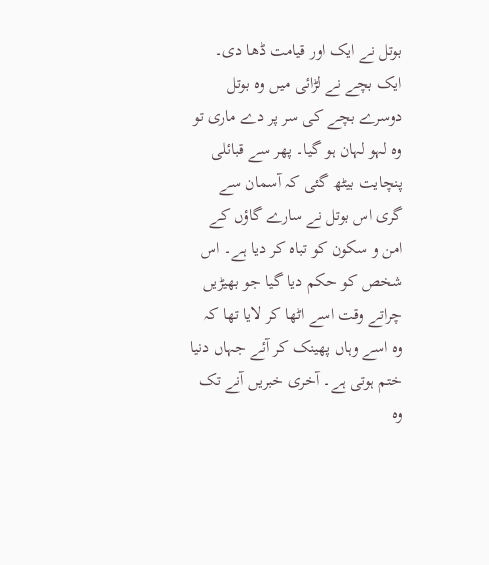بوتل نے ایک اور قیامت ڈھا دی۔ ایک بچے نے لڑائی میں وہ بوتل دوسرے بچے کی سر پر دے ماری تو وہ لہو لہان ہو گیا۔ پھر سے قبائلی پنچایت بیٹھ گئی کہ آسمان سے گری اس بوتل نے سارے گاؤں کے امن و سکون کو تباہ کر دیا ہے۔ اس شخص کو حکم دیا گیا جو بھیڑیں چراتے وقت اسے اٹھا کر لایا تھا کہ وہ اسے وہاں پھینک کر آئے جہاں دنیا ختم ہوتی ہے۔ آخری خبریں آنے تک وہ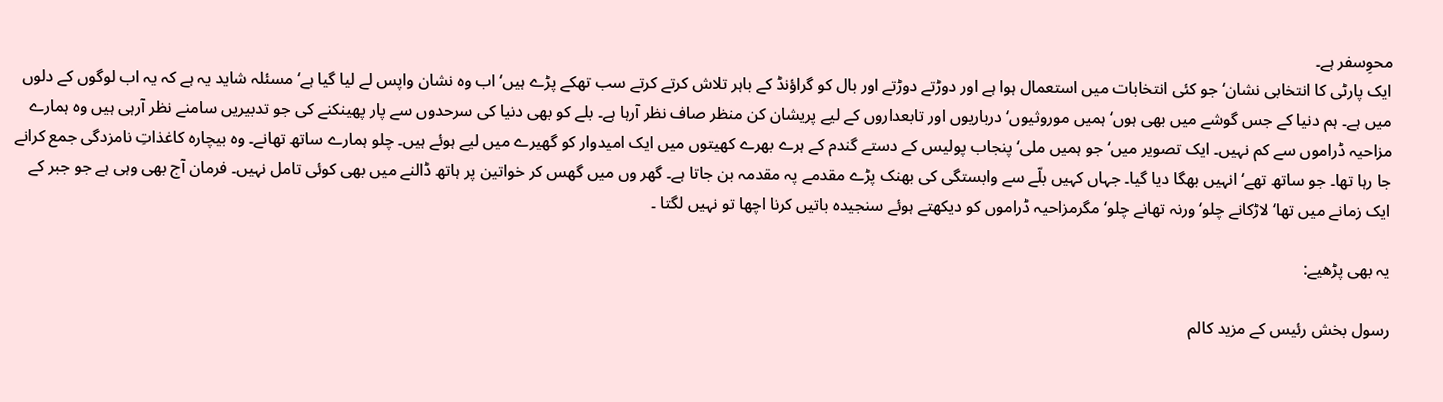محوِسفر ہے۔
ایک پارٹی کا انتخابی نشان‘ جو کئی انتخابات میں استعمال ہوا ہے اور دوڑتے دوڑتے اور بال کو گراؤنڈ کے باہر تلاش کرتے کرتے سب تھکے پڑے ہیں‘ اب وہ نشان واپس لے لیا گیا ہے‘مسئلہ شاید یہ ہے کہ یہ اب لوگوں کے دلوں میں ہے۔ ہم دنیا کے جس گوشے میں بھی ہوں‘ ہمیں موروثیوں‘ درباریوں اور تابعداروں کے لیے پریشان کن منظر صاف نظر آرہا ہے۔ بلے کو بھی دنیا کی سرحدوں سے پار پھینکنے کی جو تدبیریں سامنے نظر آرہی ہیں وہ ہمارے مزاحیہ ڈراموں سے کم نہیں۔ ایک تصویر میں‘ جو ہمیں ملی‘ پنجاب پولیس کے دستے گندم کے ہرے بھرے کھیتوں میں ایک امیدوار کو گھیرے میں لیے ہوئے ہیں۔ چلو ہمارے ساتھ تھانے۔ وہ بیچارہ کاغذاتِ نامزدگی جمع کرانے جا رہا تھا۔ جو ساتھ تھے‘ انہیں بھگا دیا گیا۔ جہاں کہیں بلّے سے وابستگی کی بھنک پڑے مقدمے پہ مقدمہ بن جاتا ہے۔ گھر وں میں گھس کر خواتین پر ہاتھ ڈالنے میں بھی کوئی تامل نہیں۔ فرمان آج بھی وہی ہے جو جبر کے ایک زمانے میں تھا‘ لاڑکانے چلو‘ ورنہ تھانے چلو‘ مگرمزاحیہ ڈراموں کو دیکھتے ہوئے سنجیدہ باتیں کرنا اچھا تو نہیں لگتا ۔

یہ بھی پڑھیے:

رسول بخش رئیس کے مزید کالم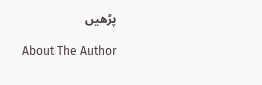پڑھیں

About The Author